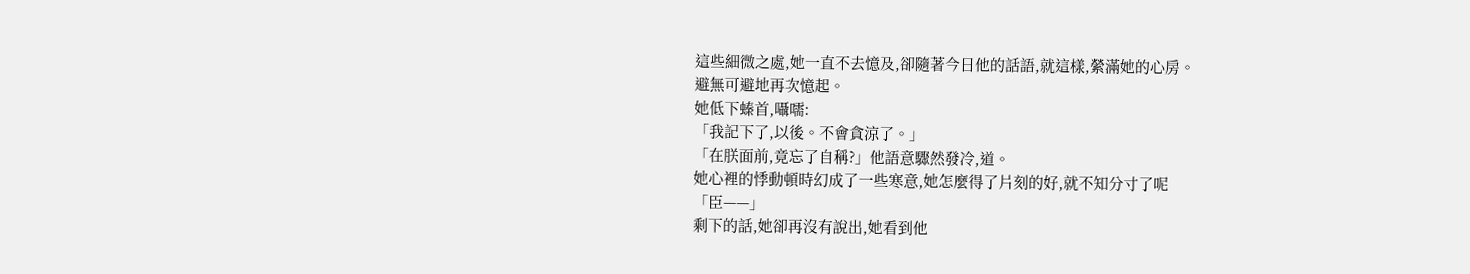這些細微之處,她一直不去憶及,卻隨著今日他的話語,就這樣,縈滿她的心房。
避無可避地再次憶起。
她低下螓首,囁嚅:
「我記下了,以後。不會貪涼了。」
「在朕面前,竟忘了自稱?」他語意驟然發冷,道。
她心裡的悸動頓時幻成了一些寒意,她怎麼得了片刻的好,就不知分寸了呢
「臣——」
剩下的話,她卻再沒有說出,她看到他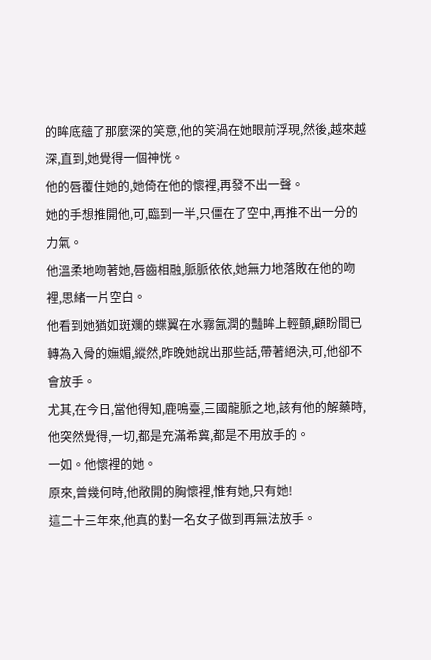的眸底蘊了那麼深的笑意,他的笑渦在她眼前浮現,然後,越來越深,直到,她覺得一個神恍。
他的唇覆住她的,她倚在他的懷裡,再發不出一聲。
她的手想推開他,可,臨到一半,只僵在了空中,再推不出一分的力氣。
他溫柔地吻著她,唇齒相融,脈脈依依,她無力地落敗在他的吻裡,思緒一片空白。
他看到她猶如斑斕的蝶翼在水霧氤潤的豔眸上輕顫,顧盼間已轉為入骨的嫵媚,縱然,昨晚她說出那些話,帶著絕決,可,他卻不會放手。
尤其,在今日,當他得知,鹿鳴臺,三國龍脈之地,該有他的解藥時,他突然覺得,一切,都是充滿希冀,都是不用放手的。
一如。他懷裡的她。
原來,曾幾何時,他敞開的胸懷裡,惟有她,只有她!
這二十三年來,他真的對一名女子做到再無法放手。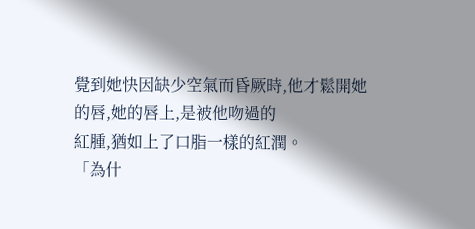覺到她快因缺少空氣而昏厥時,他才鬆開她的唇,她的唇上,是被他吻過的
紅腫,猶如上了口脂一樣的紅潤。
「為什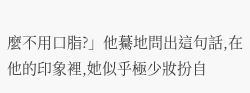麼不用口脂?」他驀地問出這句話,在他的印象裡,她似乎極少妝扮自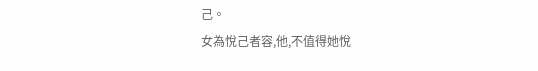己。
女為悅己者容,他,不值得她悅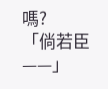嗎?
「倘若臣——」